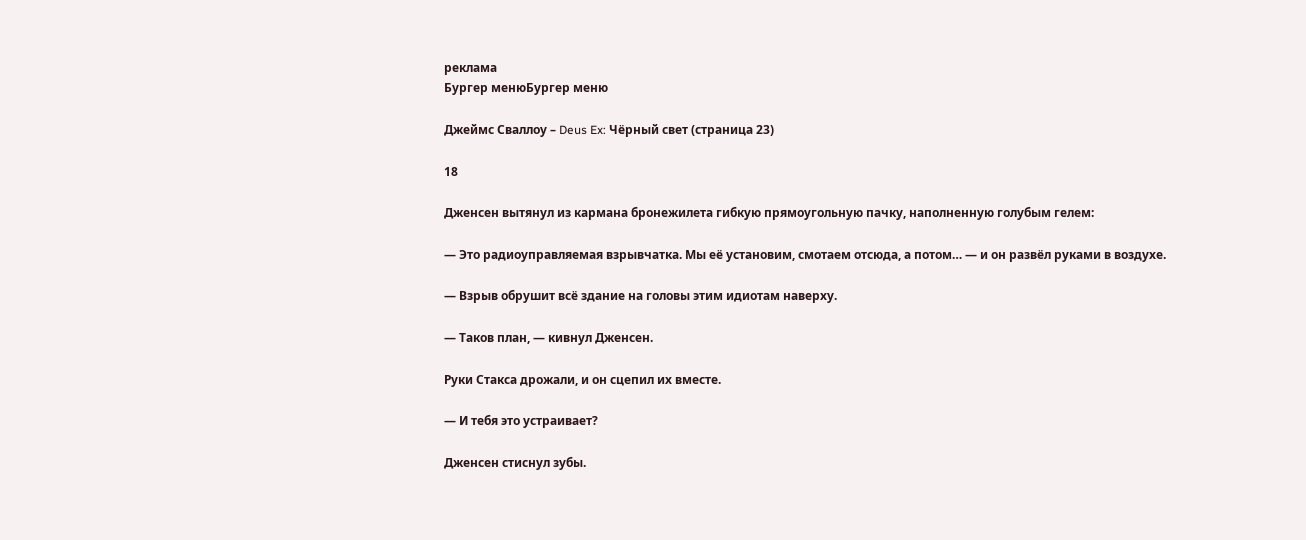реклама
Бургер менюБургер меню

Джеймс Сваллоу – Deus Ex: Чёрный свет (страница 23)

18

Дженсен вытянул из кармана бронежилета гибкую прямоугольную пачку, наполненную голубым гелем:

— Это радиоуправляемая взрывчатка. Мы её установим, смотаем отсюда, а потом… — и он развёл руками в воздухе.

— Взрыв обрушит всё здание на головы этим идиотам наверху.

— Таков план, — кивнул Дженсен.

Руки Стакса дрожали, и он сцепил их вместе.

— И тебя это устраивает?

Дженсен стиснул зубы.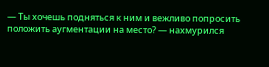— Ты хочешь подняться к ним и вежливо попросить положить аугментации на место? — нахмурился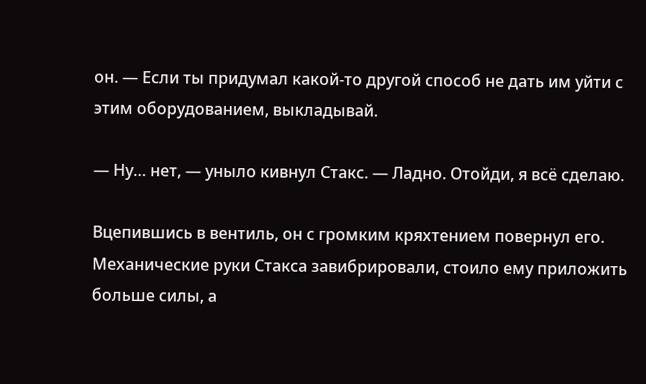он. — Если ты придумал какой-то другой способ не дать им уйти с этим оборудованием, выкладывай.

— Ну… нет, — уныло кивнул Стакс. — Ладно. Отойди, я всё сделаю.

Вцепившись в вентиль, он с громким кряхтением повернул его. Механические руки Стакса завибрировали, стоило ему приложить больше силы, а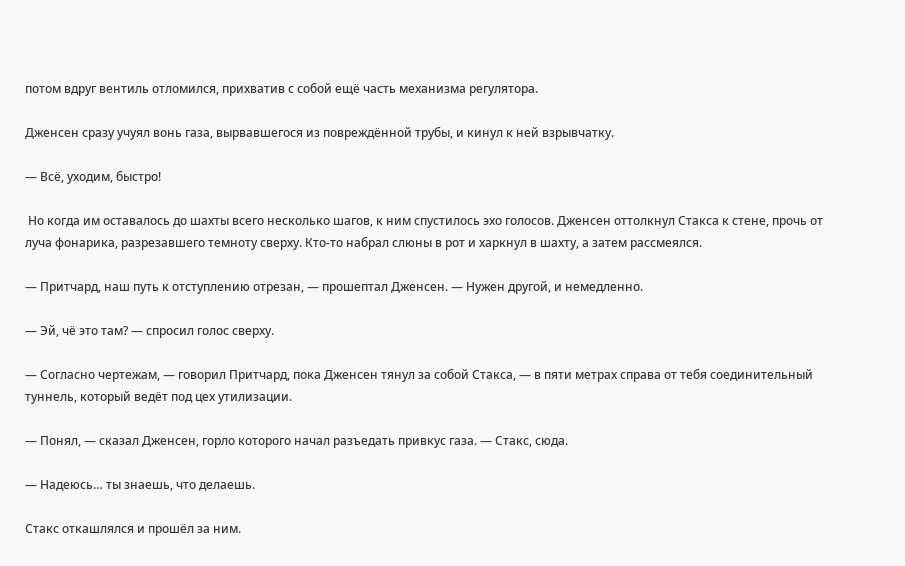потом вдруг вентиль отломился, прихватив с собой ещё часть механизма регулятора.

Дженсен сразу учуял вонь газа, вырвавшегося из повреждённой трубы, и кинул к ней взрывчатку.

— Всё, уходим, быстро!

 Но когда им оставалось до шахты всего несколько шагов, к ним спустилось эхо голосов. Дженсен оттолкнул Стакса к стене, прочь от луча фонарика, разрезавшего темноту сверху. Кто-то набрал слюны в рот и харкнул в шахту, а затем рассмеялся.

— Притчард, наш путь к отступлению отрезан, — прошептал Дженсен. — Нужен другой, и немедленно.

— Эй, чё это там? — спросил голос сверху.

— Согласно чертежам, — говорил Притчард, пока Дженсен тянул за собой Стакса, — в пяти метрах справа от тебя соединительный туннель, который ведёт под цех утилизации.

— Понял, — сказал Дженсен, горло которого начал разъедать привкус газа. — Стакс, сюда.

— Надеюсь… ты знаешь, что делаешь.

Стакс откашлялся и прошёл за ним.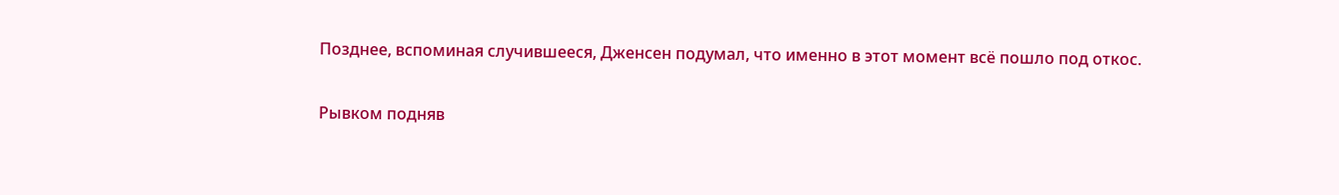Позднее, вспоминая случившееся, Дженсен подумал, что именно в этот момент всё пошло под откос.

Рывком подняв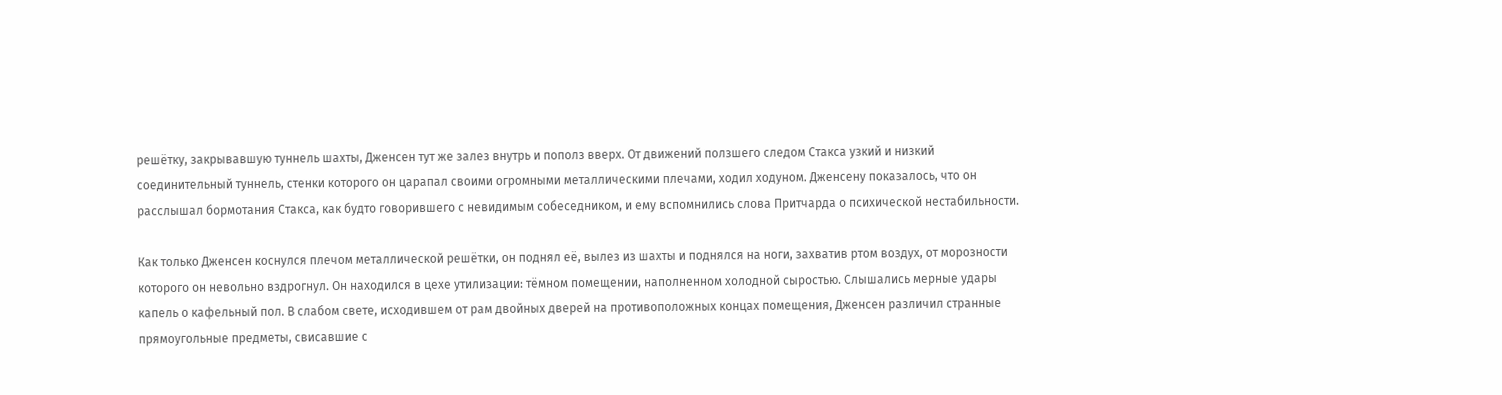решётку, закрывавшую туннель шахты, Дженсен тут же залез внутрь и пополз вверх. От движений ползшего следом Стакса узкий и низкий соединительный туннель, стенки которого он царапал своими огромными металлическими плечами, ходил ходуном. Дженсену показалось, что он расслышал бормотания Стакса, как будто говорившего с невидимым собеседником, и ему вспомнились слова Притчарда о психической нестабильности.

Как только Дженсен коснулся плечом металлической решётки, он поднял её, вылез из шахты и поднялся на ноги, захватив ртом воздух, от морозности которого он невольно вздрогнул. Он находился в цехе утилизации: тёмном помещении, наполненном холодной сыростью. Слышались мерные удары капель о кафельный пол. В слабом свете, исходившем от рам двойных дверей на противоположных концах помещения, Дженсен различил странные прямоугольные предметы, свисавшие с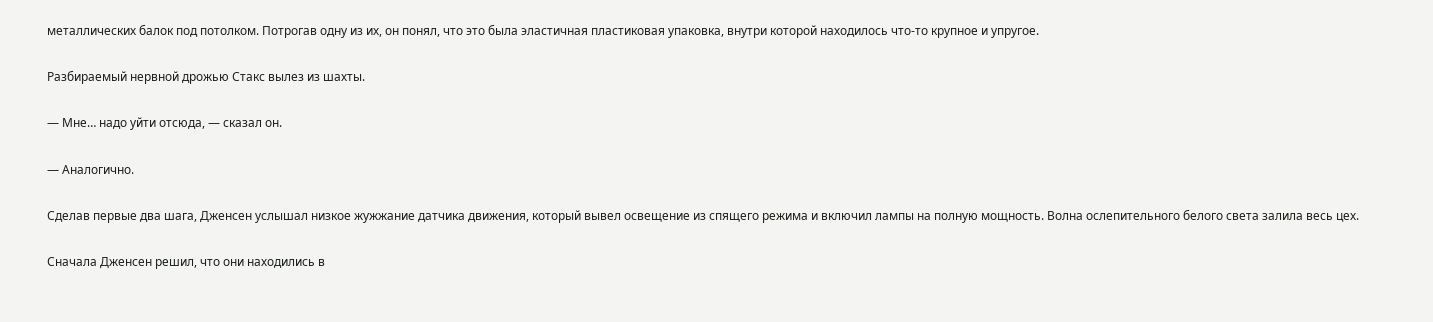металлических балок под потолком. Потрогав одну из их, он понял, что это была эластичная пластиковая упаковка, внутри которой находилось что-то крупное и упругое.

Разбираемый нервной дрожью Стакс вылез из шахты.

— Мне… надо уйти отсюда, — сказал он.

— Аналогично.

Сделав первые два шага, Дженсен услышал низкое жужжание датчика движения, который вывел освещение из спящего режима и включил лампы на полную мощность. Волна ослепительного белого света залила весь цех.

Сначала Дженсен решил, что они находились в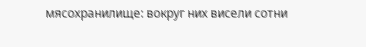мясохранилище: вокруг них висели сотни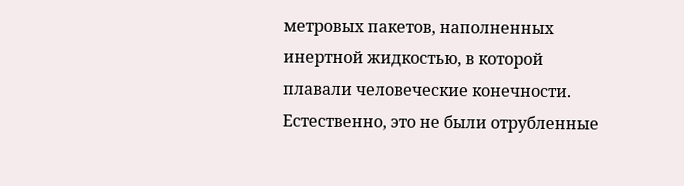метровых пакетов, наполненных инертной жидкостью, в которой плавали человеческие конечности. Естественно, это не были отрубленные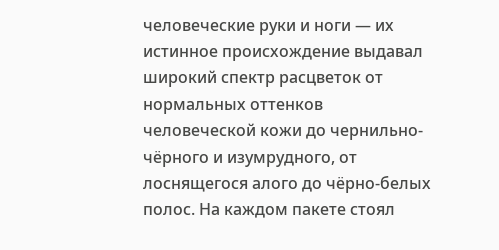человеческие руки и ноги — их истинное происхождение выдавал широкий спектр расцветок от нормальных оттенков человеческой кожи до чернильно-чёрного и изумрудного, от лоснящегося алого до чёрно-белых полос. На каждом пакете стоял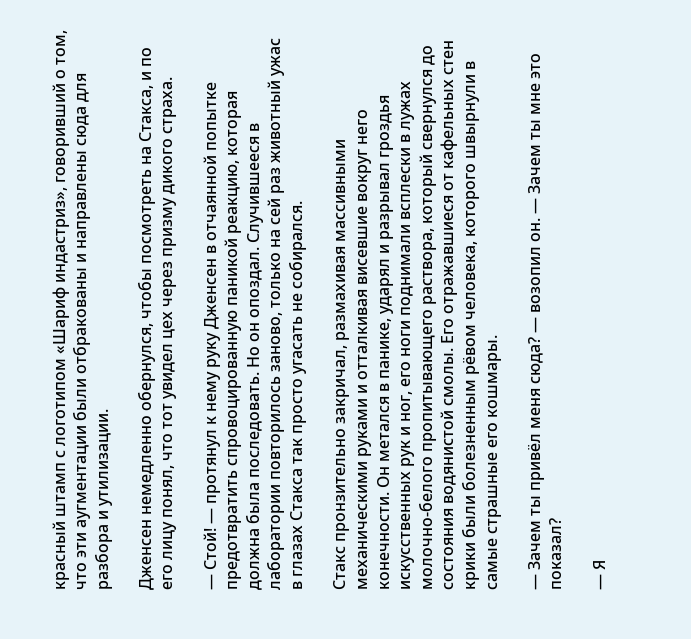красный штамп с логотипом «Шариф индастриз», говоривший о том, что эти аугментации были отбракованы и направлены сюда для разбора и утилизации.

Дженсен немедленно обернулся, чтобы посмотреть на Стакса, и по его лицу понял, что тот увидел цех через призму дикого страха.

— Стой! — протянул к нему руку Дженсен в отчаянной попытке предотвратить спровоцированную паникой реакцию, которая должна была последовать. Но он опоздал. Случившееся в лаборатории повторилось заново, только на сей раз животный ужас в глазах Стакса так просто угасать не собирался.

Стакс пронзительно закричал, размахивая массивными механическими руками и отталкивая висевшие вокруг него конечности. Он метался в панике, ударял и разрывал гроздья искусственных рук и ног, его ноги поднимали всплески в лужах молочно-белого пропитывающего раствора, который свернулся до состояния водянистой смолы. Его отражавшиеся от кафельных стен крики были болезненным рёвом человека, которого швырнули в самые страшные его кошмары.

— Зачем ты привёл меня сюда? — возопил он. — Зачем ты мне это показал?

— Я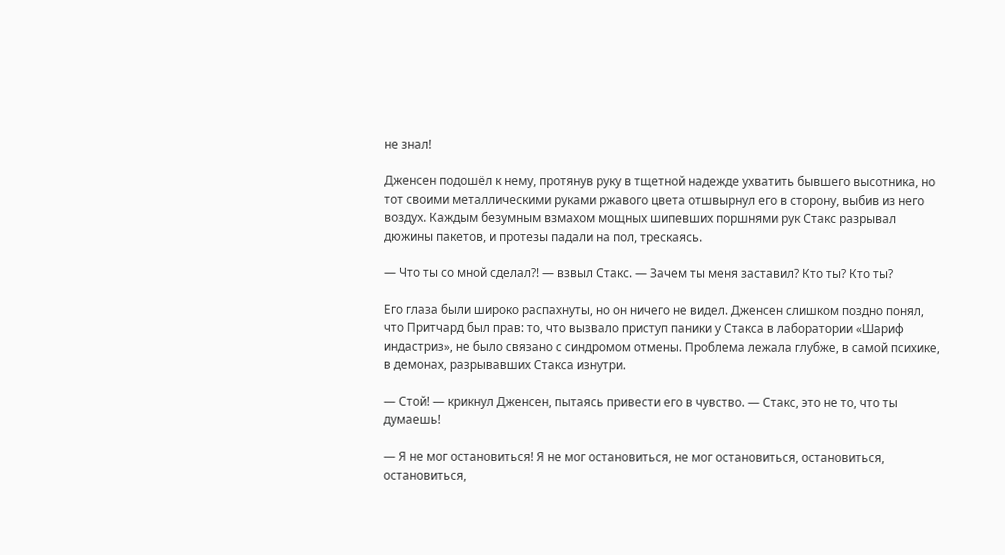не знал!

Дженсен подошёл к нему, протянув руку в тщетной надежде ухватить бывшего высотника, но тот своими металлическими руками ржавого цвета отшвырнул его в сторону, выбив из него воздух. Каждым безумным взмахом мощных шипевших поршнями рук Стакс разрывал дюжины пакетов, и протезы падали на пол, трескаясь.

— Что ты со мной сделал?! — взвыл Стакс. — Зачем ты меня заставил? Кто ты? Кто ты?

Его глаза были широко распахнуты, но он ничего не видел. Дженсен слишком поздно понял, что Притчард был прав: то, что вызвало приступ паники у Стакса в лаборатории «Шариф индастриз», не было связано с синдромом отмены. Проблема лежала глубже, в самой психике, в демонах, разрывавших Стакса изнутри.

— Стой! — крикнул Дженсен, пытаясь привести его в чувство. — Стакс, это не то, что ты думаешь!

— Я не мог остановиться! Я не мог остановиться, не мог остановиться, остановиться, остановиться,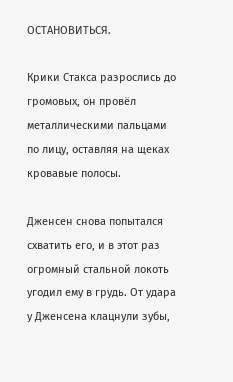ОСТАНОВИТЬСЯ.

Крики Стакса разрослись до громовых, он провёл металлическими пальцами по лицу, оставляя на щеках кровавые полосы.

Дженсен снова попытался схватить его, и в этот раз огромный стальной локоть угодил ему в грудь. От удара у Дженсена клацнули зубы,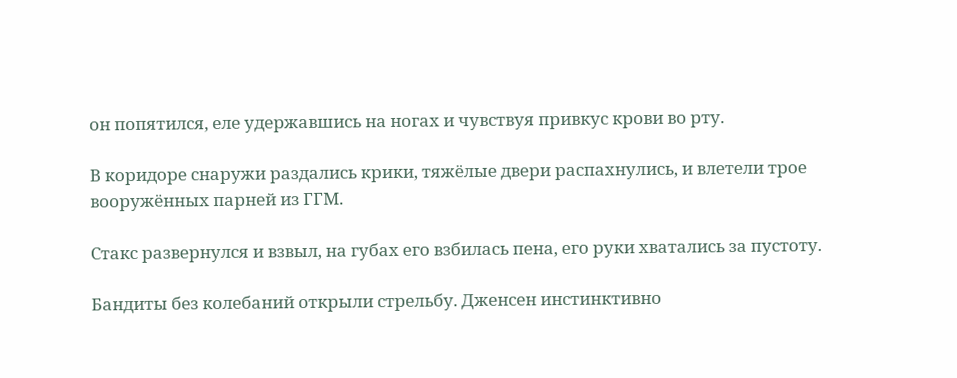он попятился, еле удержавшись на ногах и чувствуя привкус крови во рту.

В коридоре снаружи раздались крики, тяжёлые двери распахнулись, и влетели трое вооружённых парней из ГГМ.

Стакс развернулся и взвыл, на губах его взбилась пена, его руки хватались за пустоту.

Бандиты без колебаний открыли стрельбу. Дженсен инстинктивно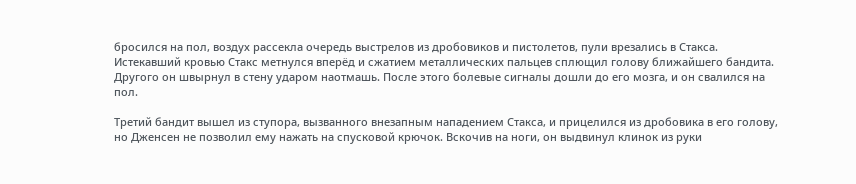бросился на пол, воздух рассекла очередь выстрелов из дробовиков и пистолетов, пули врезались в Стакса. Истекавший кровью Стакс метнулся вперёд и сжатием металлических пальцев сплющил голову ближайшего бандита. Другого он швырнул в стену ударом наотмашь. После этого болевые сигналы дошли до его мозга, и он свалился на пол.

Третий бандит вышел из ступора, вызванного внезапным нападением Стакса, и прицелился из дробовика в его голову, но Дженсен не позволил ему нажать на спусковой крючок. Вскочив на ноги, он выдвинул клинок из руки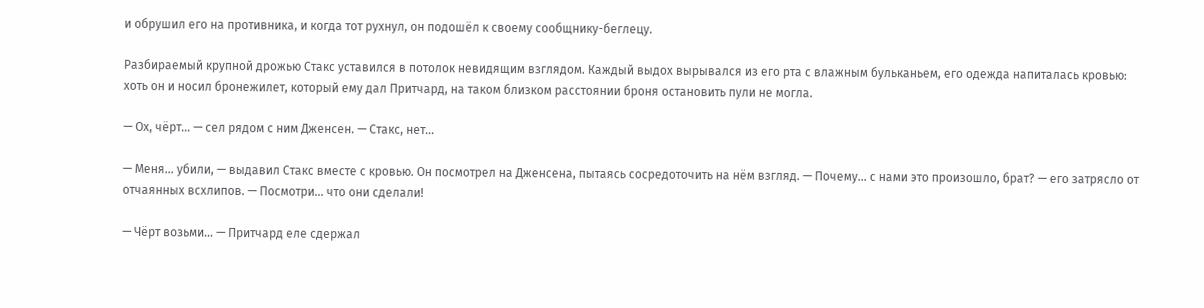и обрушил его на противника, и когда тот рухнул, он подошёл к своему сообщнику-беглецу.

Разбираемый крупной дрожью Стакс уставился в потолок невидящим взглядом. Каждый выдох вырывался из его рта с влажным бульканьем, его одежда напиталась кровью: хоть он и носил бронежилет, который ему дал Притчард, на таком близком расстоянии броня остановить пули не могла.

— Ох, чёрт… — сел рядом с ним Дженсен. — Стакс, нет…

— Меня… убили, — выдавил Стакс вместе с кровью. Он посмотрел на Дженсена, пытаясь сосредоточить на нём взгляд. — Почему… с нами это произошло, брат? — его затрясло от отчаянных всхлипов. — Посмотри… что они сделали!

— Чёрт возьми… — Притчард еле сдержал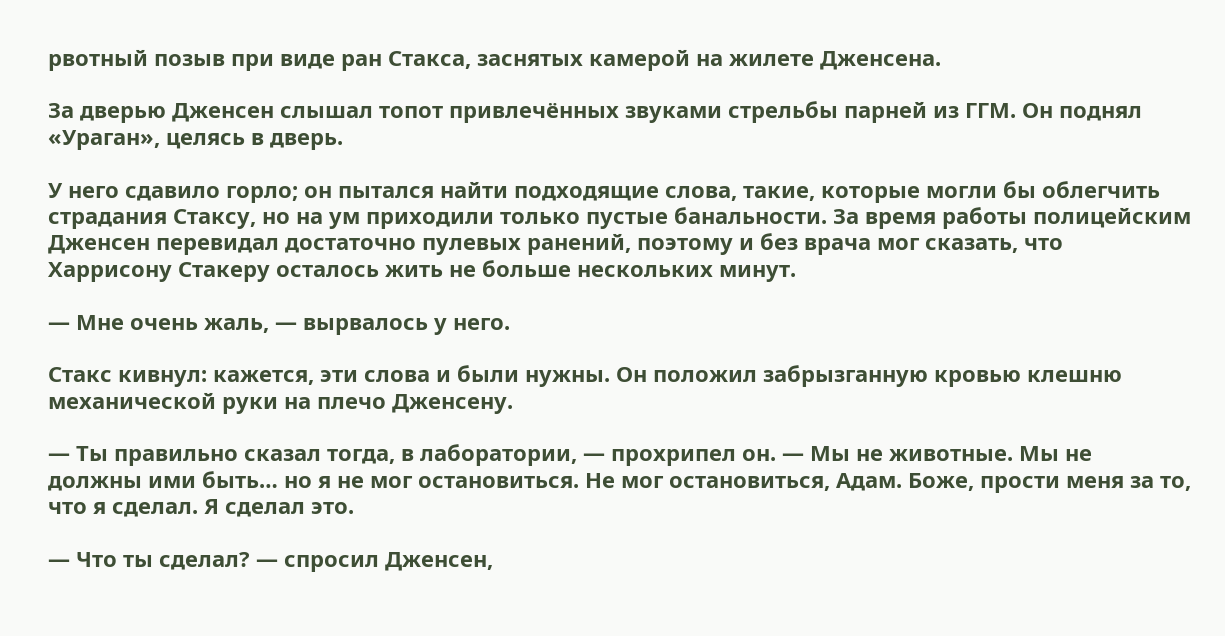рвотный позыв при виде ран Стакса, заснятых камерой на жилете Дженсена.

За дверью Дженсен слышал топот привлечённых звуками стрельбы парней из ГГМ. Он поднял «Ураган», целясь в дверь.

У него сдавило горло; он пытался найти подходящие слова, такие, которые могли бы облегчить страдания Стаксу, но на ум приходили только пустые банальности. За время работы полицейским Дженсен перевидал достаточно пулевых ранений, поэтому и без врача мог сказать, что Харрисону Стакеру осталось жить не больше нескольких минут.

— Мне очень жаль, — вырвалось у него.

Стакс кивнул: кажется, эти слова и были нужны. Он положил забрызганную кровью клешню механической руки на плечо Дженсену.

— Ты правильно сказал тогда, в лаборатории, — прохрипел он. — Мы не животные. Мы не должны ими быть… но я не мог остановиться. Не мог остановиться, Адам. Боже, прости меня за то, что я сделал. Я сделал это.

— Что ты сделал? — спросил Дженсен,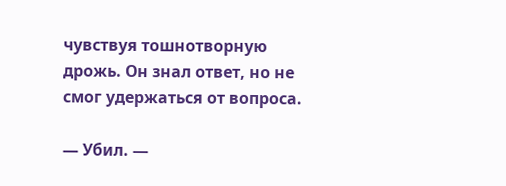чувствуя тошнотворную дрожь. Он знал ответ, но не смог удержаться от вопроса.

— Убил. —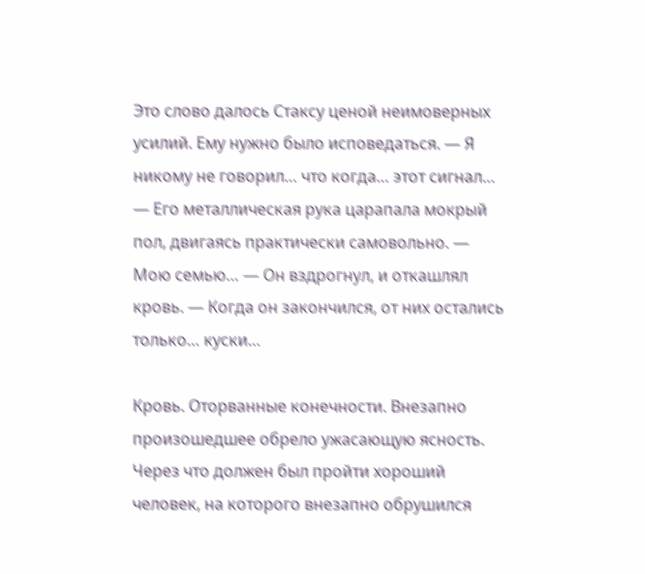Это слово далось Стаксу ценой неимоверных усилий. Ему нужно было исповедаться. — Я никому не говорил… что когда… этот сигнал… — Его металлическая рука царапала мокрый пол, двигаясь практически самовольно. — Мою семью… — Он вздрогнул, и откашлял кровь. — Когда он закончился, от них остались только… куски…

Кровь. Оторванные конечности. Внезапно произошедшее обрело ужасающую ясность. Через что должен был пройти хороший человек, на которого внезапно обрушился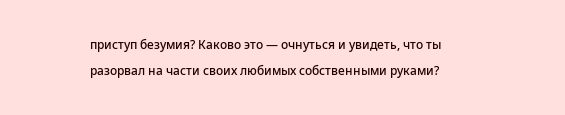приступ безумия? Каково это — очнуться и увидеть, что ты разорвал на части своих любимых собственными руками?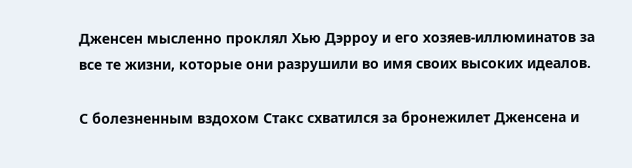Дженсен мысленно проклял Хью Дэрроу и его хозяев-иллюминатов за все те жизни, которые они разрушили во имя своих высоких идеалов.

С болезненным вздохом Стакс схватился за бронежилет Дженсена и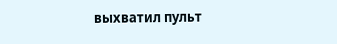выхватил пульт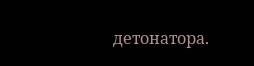детонатора.